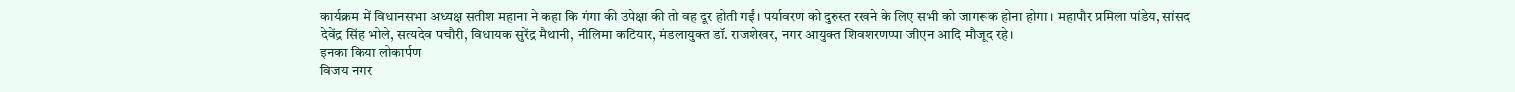कार्यक्रम में विधानसभा अध्यक्ष सतीश महाना ने कहा कि गंगा की उपेक्षा की तो वह दूर होती गईं। पर्यावरण को दुरुस्त रखने के लिए सभी को जागरूक होना होगा। महापौर प्रमिला पांडेय, सांसद देवेंद्र सिंह भोले, सत्यदेव पचौरी, विधायक सुरेंद्र मैथानी, नीलिमा कटियार, मंडलायुक्त डॉ. राजशेखर, नगर आयुक्त शिवशरणप्पा जीएन आदि मौजूद रहे।
इनका किया लोकार्पण
विजय नगर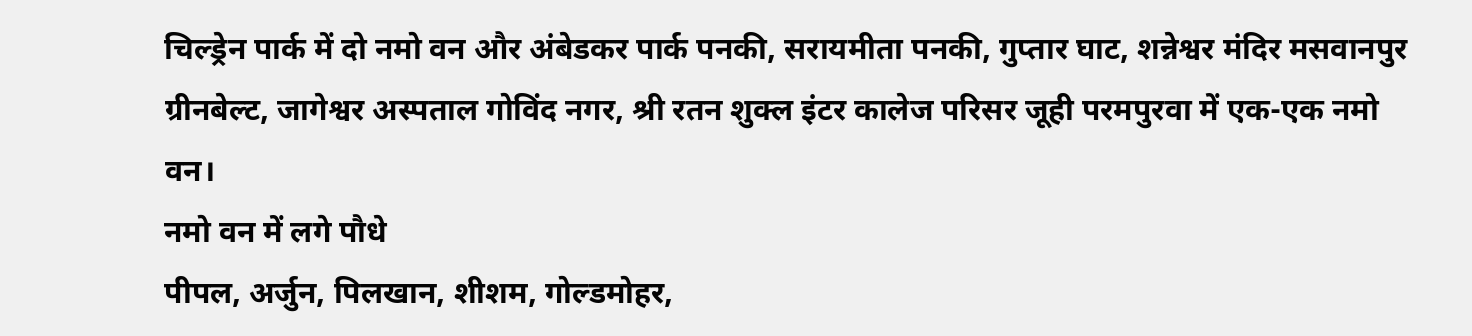चिल्ड्रेन पार्क में दो नमो वन और अंबेडकर पार्क पनकी, सरायमीता पनकी, गुप्तार घाट, शन्नेश्वर मंदिर मसवानपुर ग्रीनबेल्ट, जागेश्वर अस्पताल गोविंद नगर, श्री रतन शुक्ल इंटर कालेज परिसर जूही परमपुरवा में एक-एक नमो वन।
नमो वन में लगे पौधे
पीपल, अर्जुन, पिलखान, शीशम, गोल्डमोहर,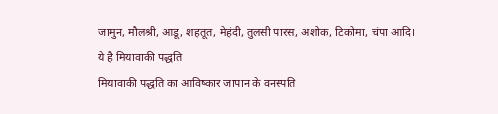जामुन, मौलश्री, आडू, शहतूत, मेहंदी, तुलसी पारस, अशोक, टिकोमा, चंपा आदि।
ये है मियावाकी पद्धति
मियावाकी पद्धति का आविष्कार जापान के वनस्पति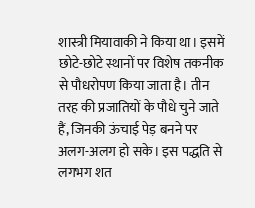शास्त्री मियावाकी ने किया था। इसमें छोटे-छोटे स्थानों पर विशेष तकनीक से पौधरोपण किया जाता है। तीन तरह की प्रजातियों के पौधे चुने जाते हैं, जिनकी ऊंचाई पेड़ बनने पर अलग-अलग हो सके। इस पद्धति से लगभग शत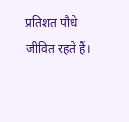प्रतिशत पौधे जीवित रहते हैं।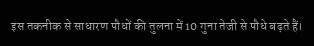इस तकनीक से साधारण पौधों की तुलना में 10 गुना तेजी से पौधे बढ़ते हैं।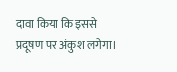दावा किया कि इससे प्रदूषण पर अंकुश लगेगा।